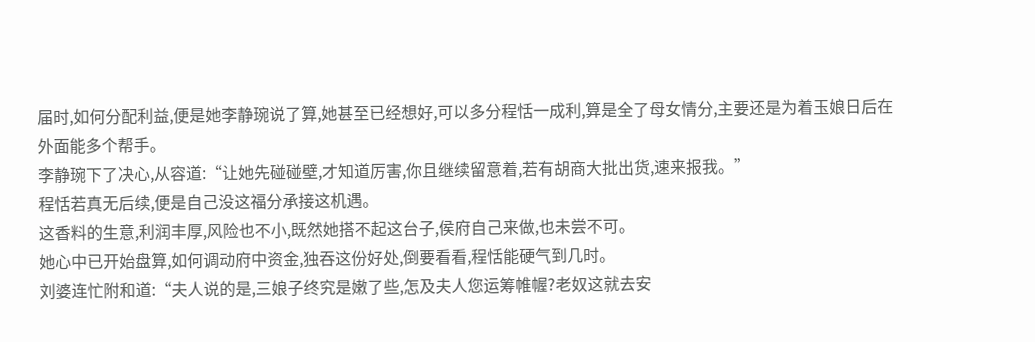届时,如何分配利益,便是她李静琬说了算,她甚至已经想好,可以多分程恬一成利,算是全了母女情分,主要还是为着玉娘日后在外面能多个帮手。
李静琬下了决心,从容道:“让她先碰碰壁,才知道厉害,你且继续留意着,若有胡商大批出货,速来报我。”
程恬若真无后续,便是自己没这福分承接这机遇。
这香料的生意,利润丰厚,风险也不小,既然她搭不起这台子,侯府自己来做,也未尝不可。
她心中已开始盘算,如何调动府中资金,独吞这份好处,倒要看看,程恬能硬气到几时。
刘婆连忙附和道:“夫人说的是,三娘子终究是嫩了些,怎及夫人您运筹帷幄?老奴这就去安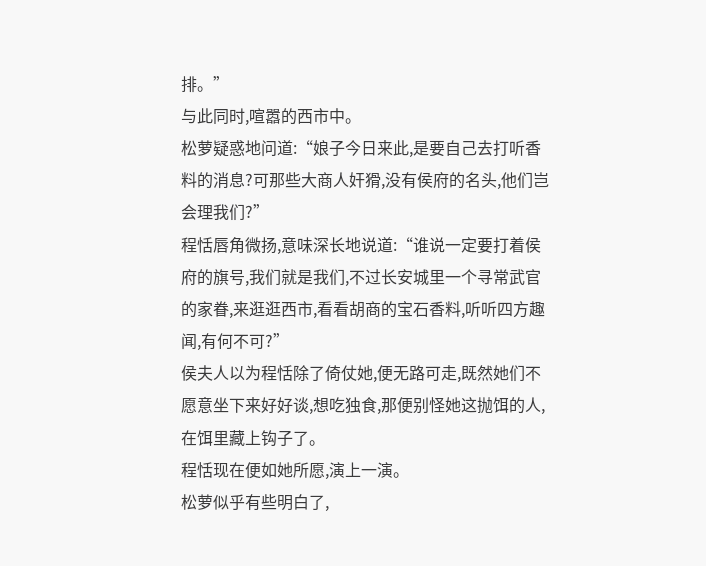排。”
与此同时,喧嚣的西市中。
松萝疑惑地问道:“娘子今日来此,是要自己去打听香料的消息?可那些大商人奸猾,没有侯府的名头,他们岂会理我们?”
程恬唇角微扬,意味深长地说道:“谁说一定要打着侯府的旗号,我们就是我们,不过长安城里一个寻常武官的家眷,来逛逛西市,看看胡商的宝石香料,听听四方趣闻,有何不可?”
侯夫人以为程恬除了倚仗她,便无路可走,既然她们不愿意坐下来好好谈,想吃独食,那便别怪她这抛饵的人,在饵里藏上钩子了。
程恬现在便如她所愿,演上一演。
松萝似乎有些明白了,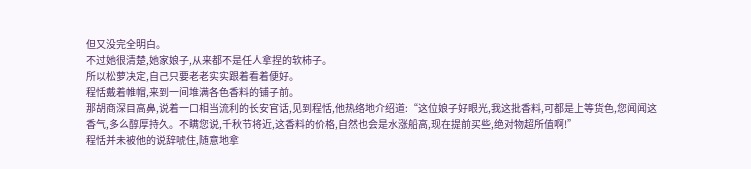但又没完全明白。
不过她很清楚,她家娘子,从来都不是任人拿捏的软柿子。
所以松萝决定,自己只要老老实实跟着看着便好。
程恬戴着帷帽,来到一间堆满各色香料的铺子前。
那胡商深目高鼻,说着一口相当流利的长安官话,见到程恬,他热络地介绍道:“这位娘子好眼光,我这批香料,可都是上等货色,您闻闻这香气,多么醇厚持久。不瞒您说,千秋节将近,这香料的价格,自然也会是水涨船高,现在提前买些,绝对物超所值啊!”
程恬并未被他的说辞唬住,随意地拿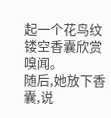起一个花鸟纹镂空香囊欣赏嗅闻。
随后,她放下香囊,说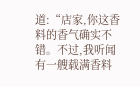道:“店家,你这香料的香气确实不错。不过,我听闻有一艘载满香料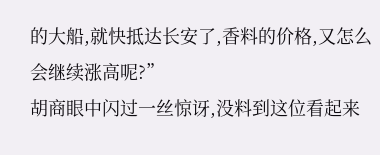的大船,就快抵达长安了,香料的价格,又怎么会继续涨高呢?”
胡商眼中闪过一丝惊讶,没料到这位看起来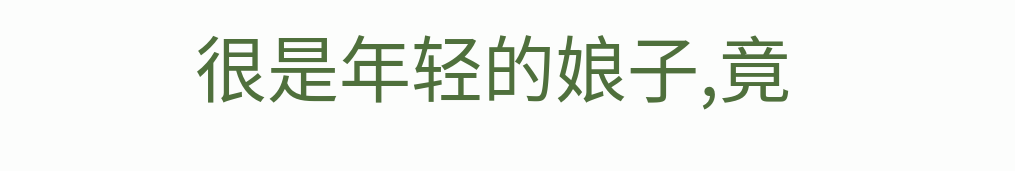很是年轻的娘子,竟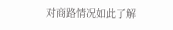对商路情况如此了解